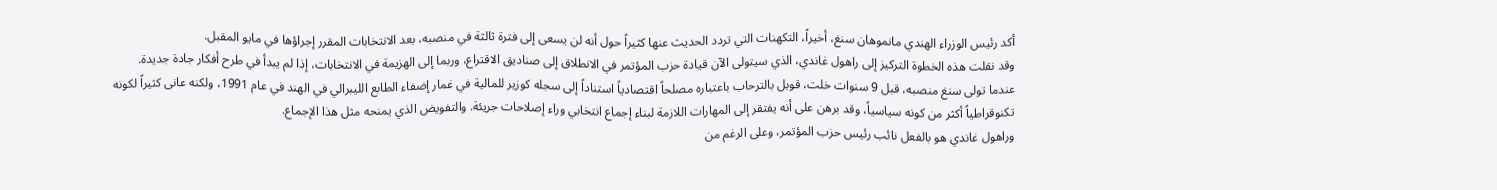أكد رئيس الوزراء الهندي مانموهان سنغ، أخيراً، التكهنات التي تردد الحديث عنها كثيراً حول أنه لن يسعى إلى فترة ثالثة في منصبه، بعد الانتخابات المقرر إجراؤها في مايو المقبل.
وقد نقلت هذه الخطوة التركيز إلى راهول غاندي، الذي سيتولى الآن قيادة حزب المؤتمر في الانطلاق إلى صناديق الاقتراع، وربما إلى الهزيمة في الانتخابات، إذا لم يبدأ في طرح أفكار جادة جديدة.
عندما تولى سنغ منصبه، قبل 9 سنوات خلت، قوبل بالترحاب باعتباره مصلحاً اقتصادياً استناداً إلى سجله كوزير للمالية في غمار إضفاء الطابع الليبرالي في الهند في عام 1991، ولكنه عانى كثيراً لكونه تكنوقراطياً أكثر من كونه سياسياً، وقد برهن على أنه يفتقر إلى المهارات اللازمة لبناء إجماع انتخابي وراء إصلاحات جريئة. والتفويض الذي يمنحه مثل هذا الإجماع.
وراهول غاندي هو بالفعل نائب رئيس حزب المؤتمر، وعلى الرغم من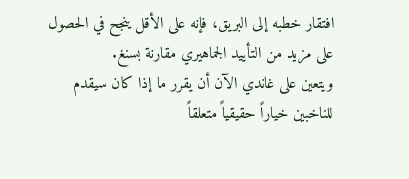افتقار خطبه إلى البريق، فإنه على الأقل ينجح في الحصول على مزيد من التأييد الجماهيري مقارنة بسنغ.
ويتعين على غاندي الآن أن يقرر ما إذا كان سيقدم للناخبين خياراً حقيقياً متعلقاً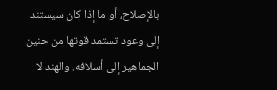بالإصلاح، أو ما إذا كان سيستند إلى وعود تستمد قوتها من حنين الجماهير إلى أسلافه. والهند لا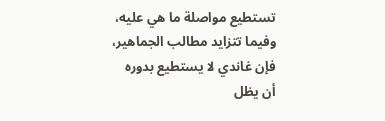تستطيع مواصلة ما هي عليه، وفيما تتزايد مطالب الجماهير، فإن غاندي لا يستطيع بدوره أن يظل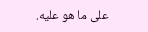على ما هو عليه.